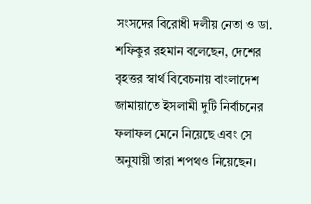সংসদের বিরোধী দলীয় নেতা ও ডা. শফিকুর রহমান বলেছেন, দেশের বৃহত্তর স্বার্থ বিবেচনায় বাংলাদেশ জামায়াতে ইসলামী দুটি নির্বাচনের ফলাফল মেনে নিয়েছে এবং সে অনুযায়ী তারা শপথও নিয়েছেন।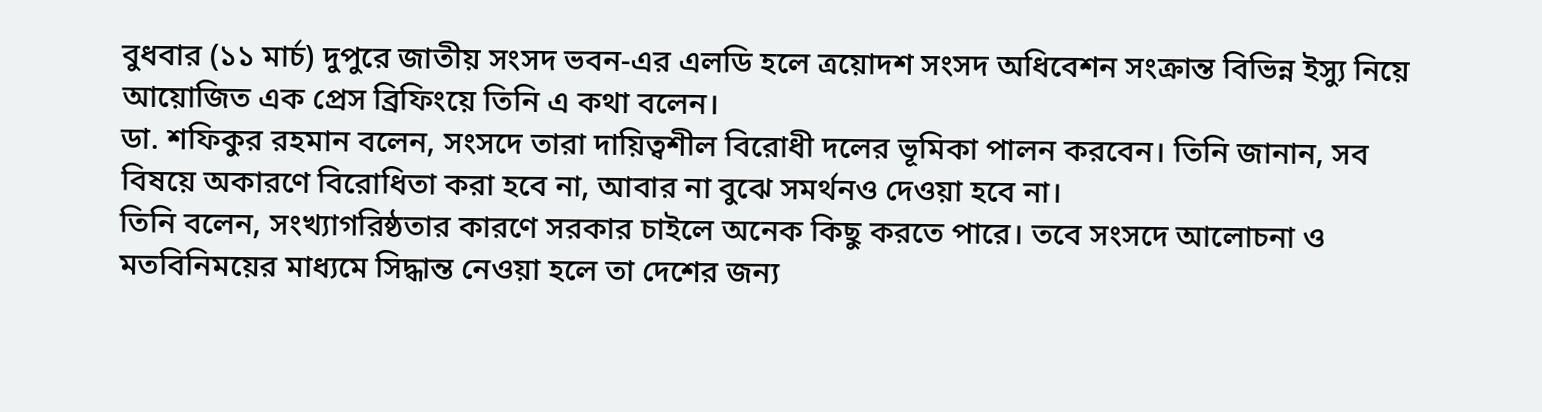বুধবার (১১ মার্চ) দুপুরে জাতীয় সংসদ ভবন-এর এলডি হলে ত্রয়োদশ সংসদ অধিবেশন সংক্রান্ত বিভিন্ন ইস্যু নিয়ে আয়োজিত এক প্রেস ব্রিফিংয়ে তিনি এ কথা বলেন।
ডা. শফিকুর রহমান বলেন, সংসদে তারা দায়িত্বশীল বিরোধী দলের ভূমিকা পালন করবেন। তিনি জানান, সব বিষয়ে অকারণে বিরোধিতা করা হবে না, আবার না বুঝে সমর্থনও দেওয়া হবে না।
তিনি বলেন, সংখ্যাগরিষ্ঠতার কারণে সরকার চাইলে অনেক কিছু করতে পারে। তবে সংসদে আলোচনা ও মতবিনিময়ের মাধ্যমে সিদ্ধান্ত নেওয়া হলে তা দেশের জন্য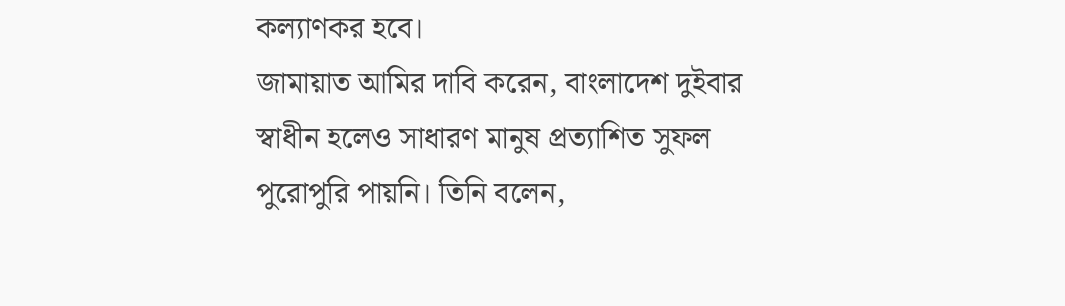কল্যাণকর হবে।
জামায়াত আমির দাবি করেন, বাংলাদেশ দুইবার স্বাধীন হলেও সাধারণ মানুষ প্রত্যাশিত সুফল পুরোপুরি পায়নি। তিনি বলেন,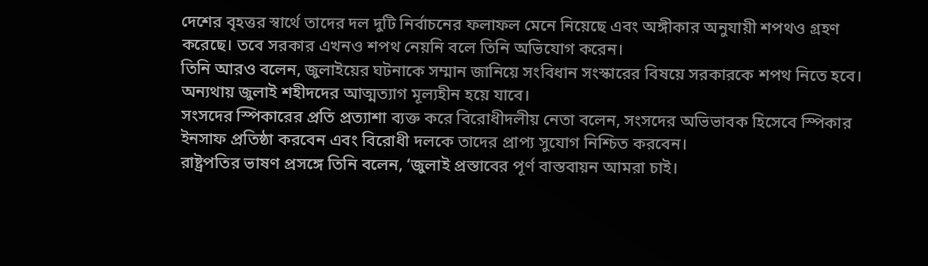দেশের বৃহত্তর স্বার্থে তাদের দল দুটি নির্বাচনের ফলাফল মেনে নিয়েছে এবং অঙ্গীকার অনুযায়ী শপথও গ্রহণ করেছে। তবে সরকার এখনও শপথ নেয়নি বলে তিনি অভিযোগ করেন।
তিনি আরও বলেন, জুলাইয়ের ঘটনাকে সম্মান জানিয়ে সংবিধান সংস্কারের বিষয়ে সরকারকে শপথ নিতে হবে। অন্যথায় জুলাই শহীদদের আত্মত্যাগ মূল্যহীন হয়ে যাবে।
সংসদের স্পিকারের প্রতি প্রত্যাশা ব্যক্ত করে বিরোধীদলীয় নেতা বলেন, সংসদের অভিভাবক হিসেবে স্পিকার ইনসাফ প্রতিষ্ঠা করবেন এবং বিরোধী দলকে তাদের প্রাপ্য সুযোগ নিশ্চিত করবেন।
রাষ্ট্রপতির ভাষণ প্রসঙ্গে তিনি বলেন, ‘জুলাই প্রস্তাবের পূর্ণ বাস্তবায়ন আমরা চাই।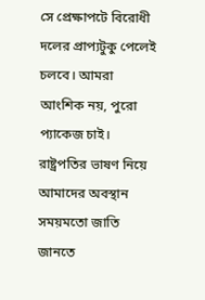সে প্রেক্ষাপটে বিরোধী দলের প্রাপ্যটুকু পেলেই চলবে। আমরা আংশিক নয়, পুরো প্যাকেজ চাই। রাষ্ট্রপতির ভাষণ নিয়ে আমাদের অবস্থান সময়মতো জাতি জানতে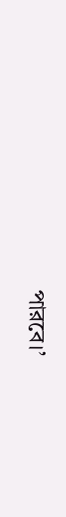পারবে।’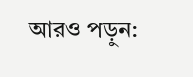আরও পড়ুন: